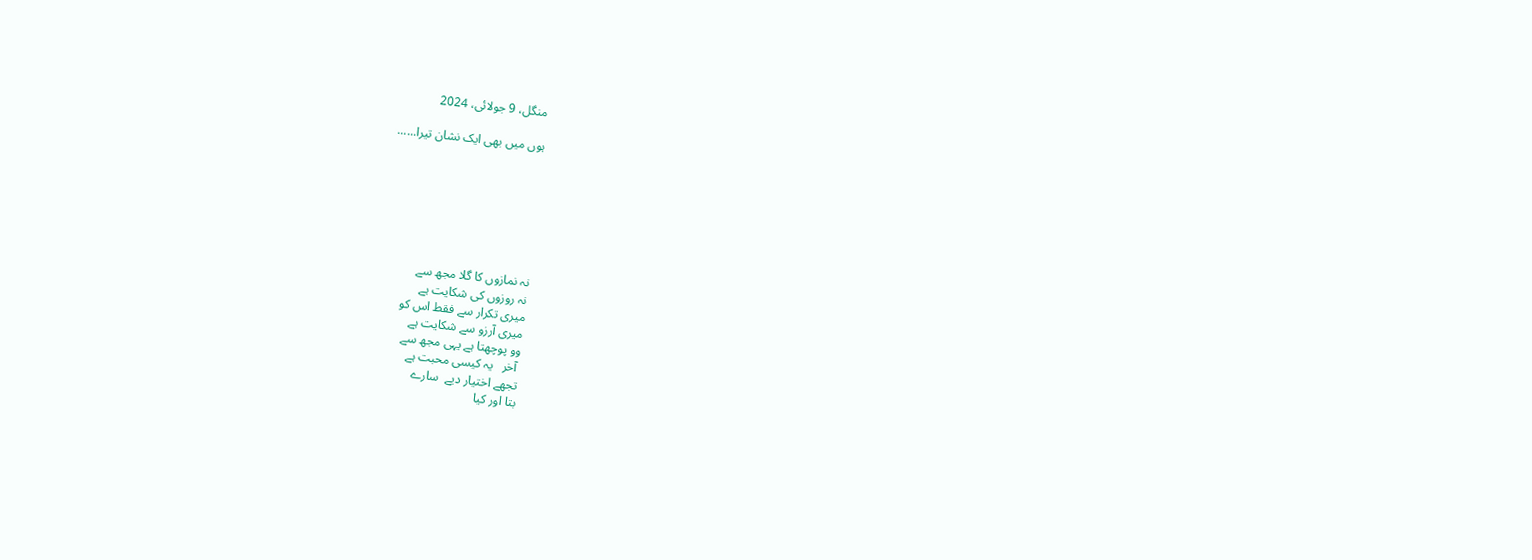منگل، 9 جولائی، 2024

ہوں میں بھی ایک نشان تیرا......







نہ نمازوں کا گلا مجھ سے
نہ روزوں کی شکایت ہے
میری تکرار سے فقط اس کو
میری آرزو سے شکایت ہے
وو پوچھتا ہے یہی مجھ سے
 آخر   یہ کیسی محبت ہے
تجھے اختیار دیے  سارے
بتا اور کیا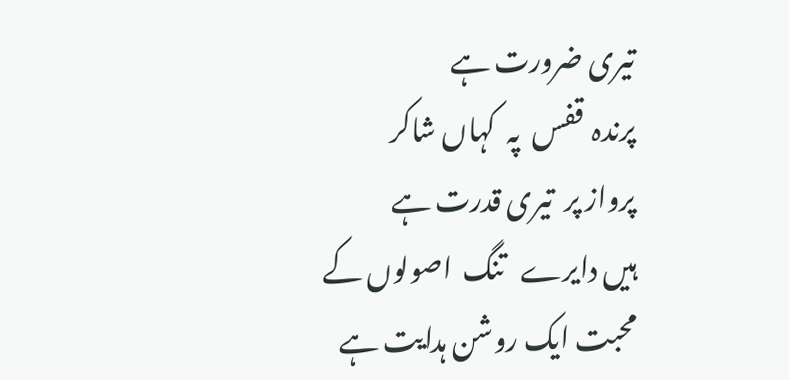تیری ضرورت ہے
پرندہ  قفس  پہ  کہاں شاکر
پرواز پر  تیری قدرت ہے
ہیں دایرے   تنگ  اصولوں کے
محبت ایک روشن ہدایت ہے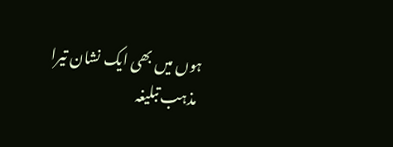ہوں میں بھی ایک نشان تیرا
 مذہب تبلیغہ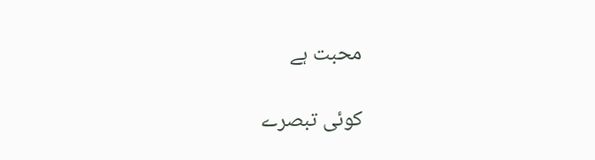محبت ہے

کوئی تبصرے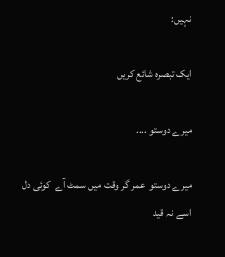نہیں:

ایک تبصرہ شائع کریں

میرے دوستو ....

میرے دوستو  عمر گر وقت میں سمٹ آے  کوئی دل اسے نہ قید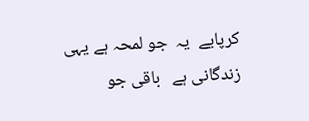کرپایے  یہ  جو لمحہ ہے یہی زندگانی ہے   باقی جو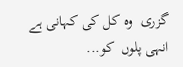گزری  وہ کل کی کہانی ہے  انہی پلوں  کو...